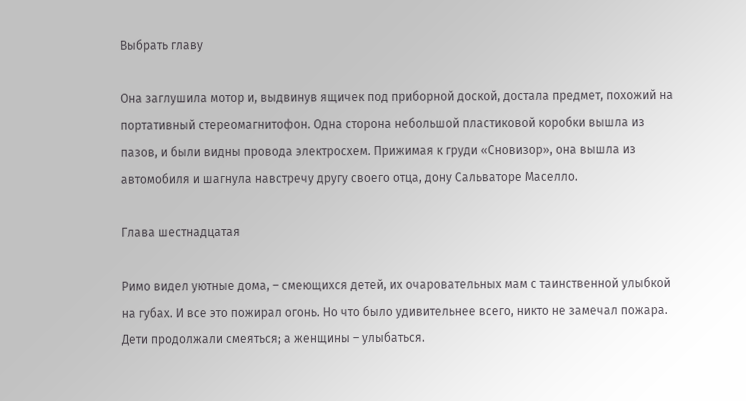Выбрать главу

Она заглушила мотор и, выдвинув ящичек под приборной доской, достала предмет, похожий на портативный стереомагнитофон. Одна сторона небольшой пластиковой коробки вышла из пазов, и были видны провода электросхем. Прижимая к груди «Сновизор», она вышла из автомобиля и шагнула навстречу другу своего отца, дону Сальваторе Маселло.

Глава шестнадцатая

Римо видел уютные дома, – смеющихся детей, их очаровательных мам с таинственной улыбкой на губах. И все это пожирал огонь. Но что было удивительнее всего, никто не замечал пожара. Дети продолжали смеяться; а женщины – улыбаться.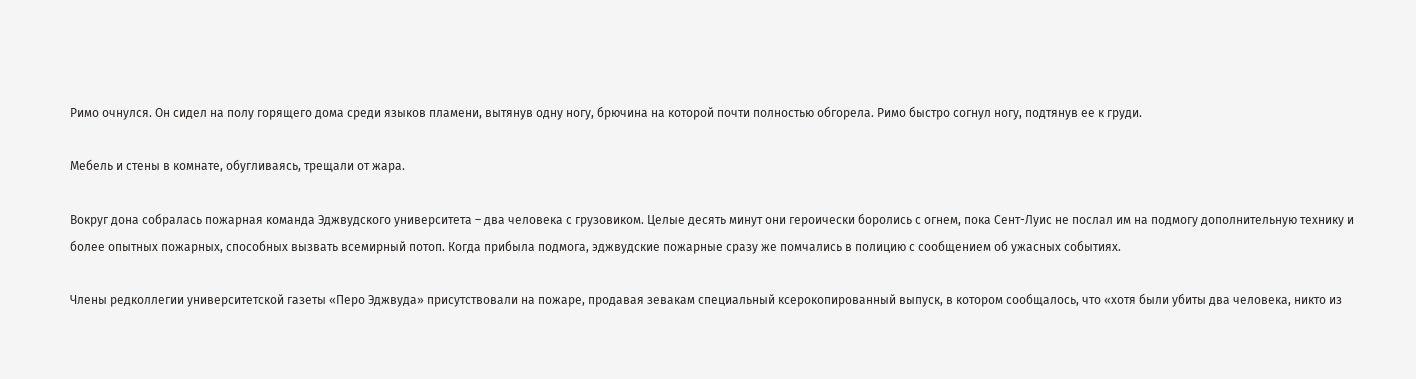Римо очнулся. Он сидел на полу горящего дома среди языков пламени, вытянув одну ногу, брючина на которой почти полностью обгорела. Римо быстро согнул ногу, подтянув ее к груди.

Мебель и стены в комнате, обугливаясь, трещали от жара.

Вокруг дона собралась пожарная команда Эджвудского университета – два человека с грузовиком. Целые десять минут они героически боролись с огнем, пока Сент-Луис не послал им на подмогу дополнительную технику и более опытных пожарных, способных вызвать всемирный потоп. Когда прибыла подмога, эджвудские пожарные сразу же помчались в полицию с сообщением об ужасных событиях.

Члены редколлегии университетской газеты «Перо Эджвуда» присутствовали на пожаре, продавая зевакам специальный ксерокопированный выпуск, в котором сообщалось, что «хотя были убиты два человека, никто из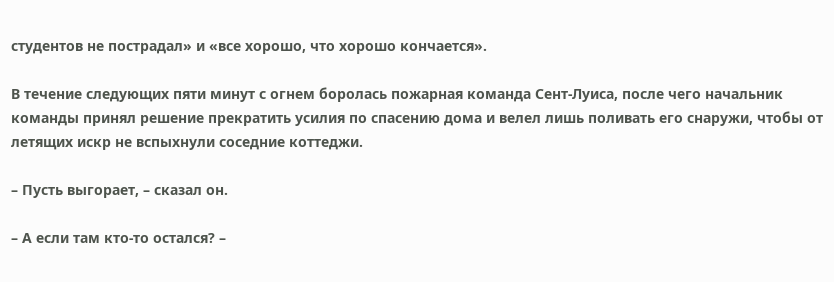студентов не пострадал» и «все хорошо, что хорошо кончается».

В течение следующих пяти минут с огнем боролась пожарная команда Сент-Луиса, после чего начальник команды принял решение прекратить усилия по спасению дома и велел лишь поливать его снаружи, чтобы от летящих искр не вспыхнули соседние коттеджи.

– Пусть выгорает, – сказал он.

– А если там кто-то остался? –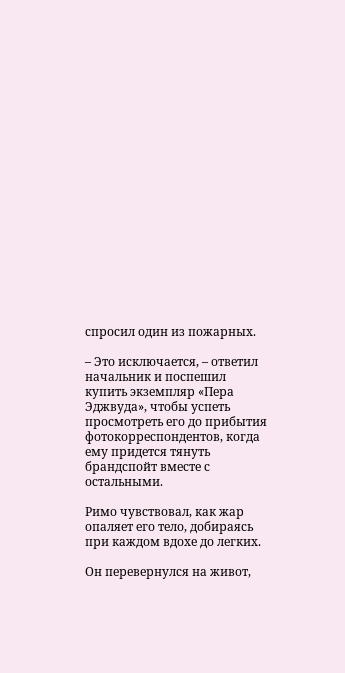спросил один из пожарных.

– Это исключается, – ответил начальник и поспешил купить экземпляр «Пера Эджвуда», чтобы успеть просмотреть его до прибытия фотокорреспондентов, когда ему придется тянуть брандспойт вместе с остальными.

Римо чувствовал, как жар опаляет его тело, добираясь при каждом вдохе до легких.

Он перевернулся на живот,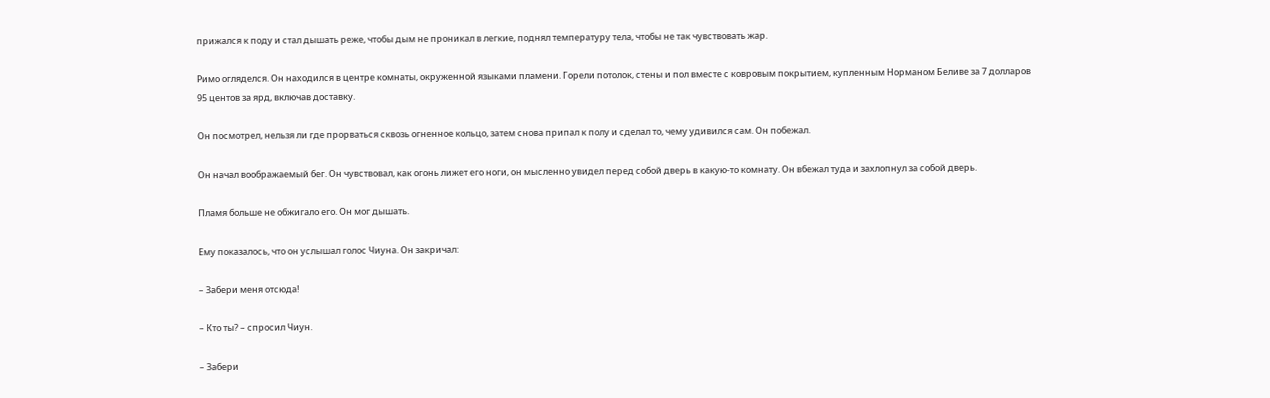прижался к поду и стал дышать реже, чтобы дым не проникал в легкие, поднял температуру тела, чтобы не так чувствовать жар.

Римо огляделся. Он находился в центре комнаты, окруженной языками пламени. Горели потолок, стены и пол вместе с ковровым покрытием, купленным Норманом Беливе за 7 долларов 95 центов за ярд, включав доставку.

Он посмотрел, нельзя ли где прорваться сквозь огненное кольцо, затем снова припал к полу и сделал то, чему удивился сам. Он побежал.

Он начал воображаемый бег. Он чувствовал, как огонь лижет его ноги, он мысленно увидел перед собой дверь в какую-то комнату. Он вбежал туда и захлопнул за собой дверь.

Пламя больше не обжигало его. Он мог дышать.

Ему показалось, что он услышал голос Чиуна. Он закричал:

– Забери меня отсюда!

– Кто ты? – спросил Чиун.

– Забери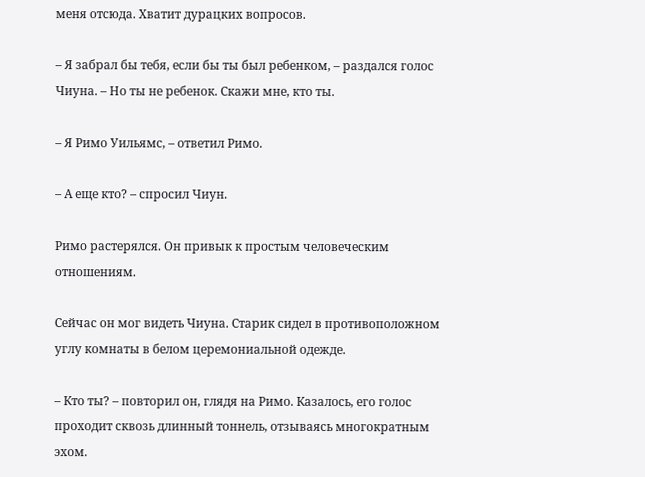меня отсюда. Хватит дурацких вопросов.

– Я забрал бы тебя, если бы ты был ребенком, – раздался голос Чиуна. – Но ты не ребенок. Скажи мне, кто ты.

– Я Римо Уильямс, – ответил Римо.

– А еще кто? – спросил Чиун.

Римо растерялся. Он привык к простым человеческим отношениям.

Сейчас он мог видеть Чиуна. Старик сидел в противоположном углу комнаты в белом церемониальной одежде.

– Кто ты? – повторил он, глядя на Римо. Казалось, его голос проходит сквозь длинный тоннель, отзываясь многократным эхом.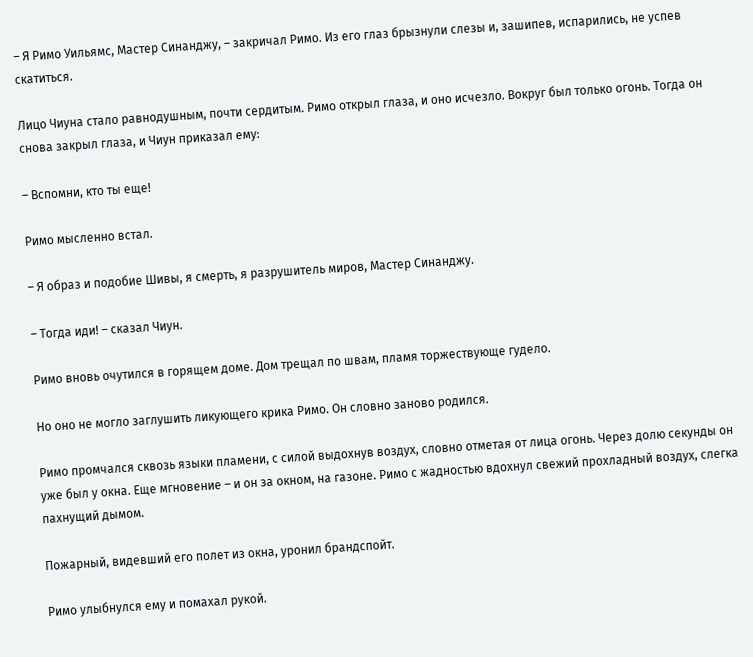– Я Римо Уильямс, Мастер Синанджу, – закричал Римо. Из его глаз брызнули слезы и, зашипев, испарились, не успев скатиться.

Лицо Чиуна стало равнодушным, почти сердитым. Римо открыл глаза, и оно исчезло. Вокруг был только огонь. Тогда он снова закрыл глаза, и Чиун приказал ему:

– Вспомни, кто ты еще!

Римо мысленно встал.

– Я образ и подобие Шивы, я смерть, я разрушитель миров, Мастер Синанджу.

– Тогда иди! – сказал Чиун.

Римо вновь очутился в горящем доме. Дом трещал по швам, пламя торжествующе гудело.

Но оно не могло заглушить ликующего крика Римо. Он словно заново родился.

Римо промчался сквозь языки пламени, с силой выдохнув воздух, словно отметая от лица огонь. Через долю секунды он уже был у окна. Еще мгновение – и он за окном, на газоне. Римо с жадностью вдохнул свежий прохладный воздух, слегка пахнущий дымом.

Пожарный, видевший его полет из окна, уронил брандспойт.

Римо улыбнулся ему и помахал рукой.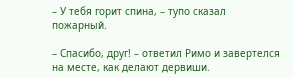– У тебя горит спина, – тупо сказал пожарный.

– Спасибо, друг! – ответил Римо и завертелся на месте, как делают дервиши.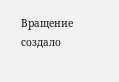Вращение создало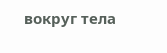вокруг тела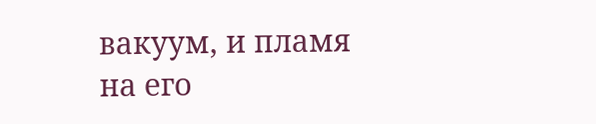вакуум, и пламя на его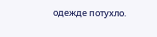одежде потухло.